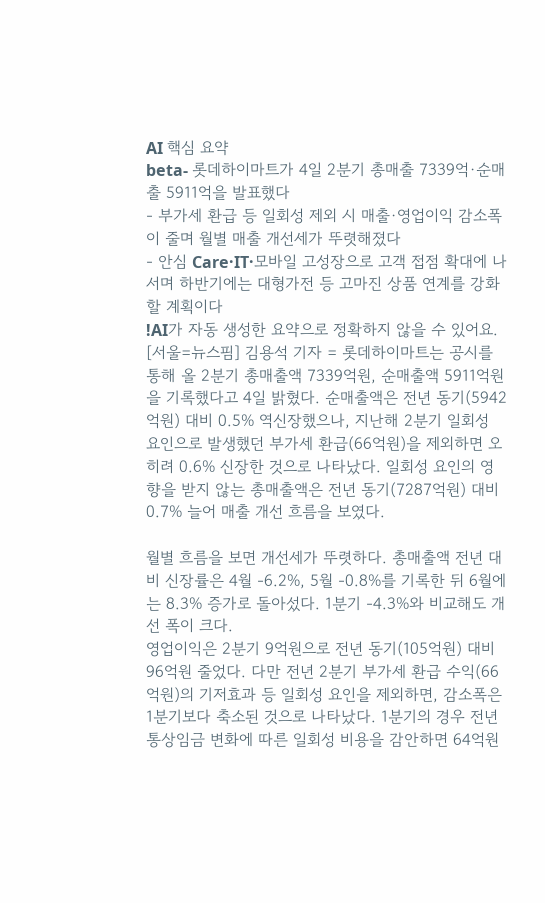AI 핵심 요약
beta- 롯데하이마트가 4일 2분기 총매출 7339억·순매출 5911억을 발표했다
- 부가세 환급 등 일회성 제외 시 매출·영업이익 감소폭이 줄며 월별 매출 개선세가 뚜렷해졌다
- 안심 Care·IT·모바일 고성장으로 고객 접점 확대에 나서며 하반기에는 대형가전 등 고마진 상품 연계를 강화할 계획이다
!AI가 자동 생성한 요약으로 정확하지 않을 수 있어요.
[서울=뉴스핌] 김용석 기자 = 롯데하이마트는 공시를 통해 올 2분기 총매출액 7339억원, 순매출액 5911억원을 기록했다고 4일 밝혔다. 순매출액은 전년 동기(5942억원) 대비 0.5% 역신장했으나, 지난해 2분기 일회성 요인으로 발생했던 부가세 환급(66억원)을 제외하면 오히려 0.6% 신장한 것으로 나타났다. 일회성 요인의 영향을 받지 않는 총매출액은 전년 동기(7287억원) 대비 0.7% 늘어 매출 개선 흐름을 보였다.

월별 흐름을 보면 개선세가 뚜렷하다. 총매출액 전년 대비 신장률은 4월 -6.2%, 5월 -0.8%를 기록한 뒤 6월에는 8.3% 증가로 돌아섰다. 1분기 -4.3%와 비교해도 개선 폭이 크다.
영업이익은 2분기 9억원으로 전년 동기(105억원) 대비 96억원 줄었다. 다만 전년 2분기 부가세 환급 수익(66억원)의 기저효과 등 일회성 요인을 제외하면, 감소폭은 1분기보다 축소된 것으로 나타났다. 1분기의 경우 전년 통상임금 변화에 따른 일회성 비용을 감안하면 64억원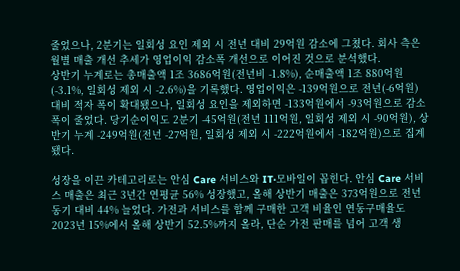줄었으나, 2분기는 일회성 요인 제외 시 전년 대비 29억원 감소에 그쳤다. 회사 측은 월별 매출 개선 추세가 영업이익 감소폭 개선으로 이어진 것으로 분석했다.
상반기 누계로는 총매출액 1조 3686억원(전년비 -1.8%), 순매출액 1조 880억원(-3.1%, 일회성 제외 시 -2.6%)을 기록했다. 영업이익은 -139억원으로 전년(-6억원) 대비 적자 폭이 확대됐으나, 일회성 요인을 제외하면 -133억원에서 -93억원으로 감소폭이 줄었다. 당기순이익도 2분기 -45억원(전년 111억원, 일회성 제외 시 -90억원), 상반기 누계 -249억원(전년 -27억원, 일회성 제외 시 -222억원에서 -182억원)으로 집계됐다.

성장을 이끈 카테고리로는 안심 Care 서비스와 IT·모바일이 꼽힌다. 안심 Care 서비스 매출은 최근 3년간 연평균 56% 성장했고, 올해 상반기 매출은 373억원으로 전년 동기 대비 44% 늘었다. 가전과 서비스를 함께 구매한 고객 비율인 연동구매율도 2023년 15%에서 올해 상반기 52.5%까지 올라, 단순 가전 판매를 넘어 고객 생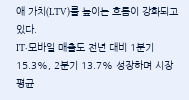애 가치(LTV)를 높이는 흐름이 강화되고 있다.
IT·모바일 매출도 전년 대비 1분기 15.3%, 2분기 13.7% 성장하며 시장 평균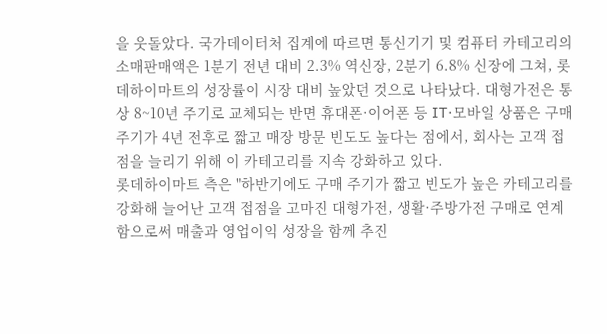을 웃돌았다. 국가데이터처 집계에 따르면 통신기기 및 컴퓨터 카테고리의 소매판매액은 1분기 전년 대비 2.3% 역신장, 2분기 6.8% 신장에 그쳐, 롯데하이마트의 성장률이 시장 대비 높았던 것으로 나타났다. 대형가전은 통상 8~10년 주기로 교체되는 반면 휴대폰·이어폰 등 IT·모바일 상품은 구매 주기가 4년 전후로 짧고 매장 방문 빈도도 높다는 점에서, 회사는 고객 접점을 늘리기 위해 이 카테고리를 지속 강화하고 있다.
롯데하이마트 측은 "하반기에도 구매 주기가 짧고 빈도가 높은 카테고리를 강화해 늘어난 고객 접점을 고마진 대형가전, 생활·주방가전 구매로 연계함으로써 매출과 영업이익 성장을 함께 추진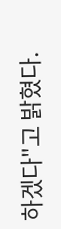하겠다"고 밝혔다.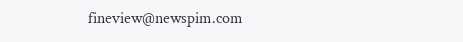fineview@newspim.com